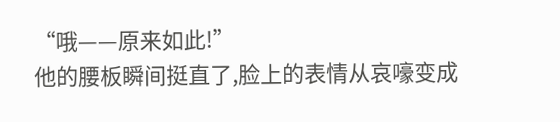“哦——原来如此!”
他的腰板瞬间挺直了,脸上的表情从哀嚎变成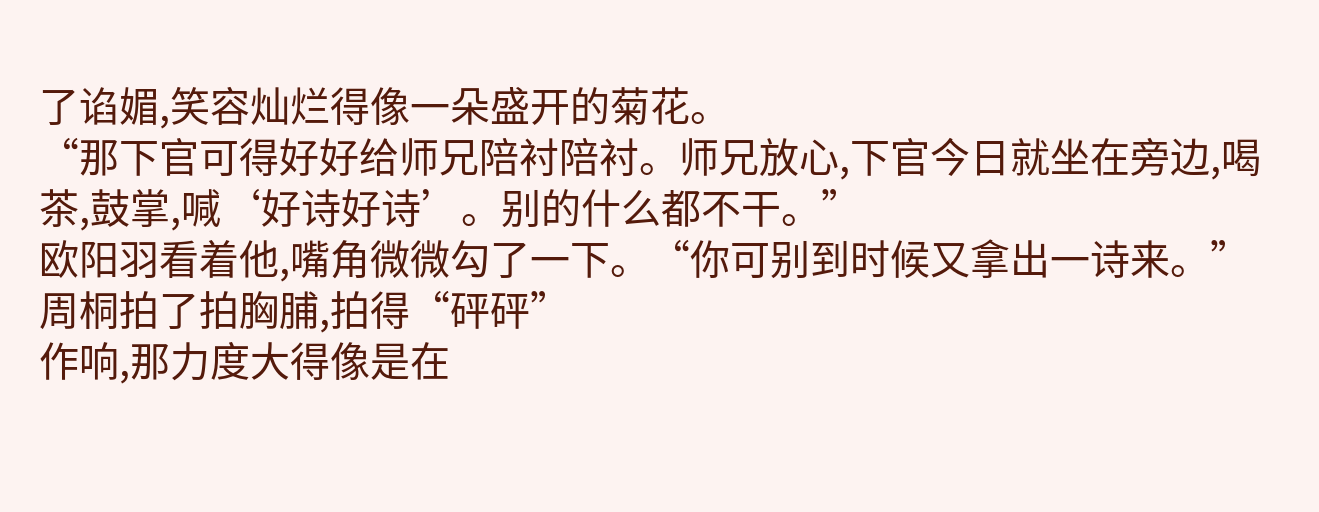了谄媚,笑容灿烂得像一朵盛开的菊花。
“那下官可得好好给师兄陪衬陪衬。师兄放心,下官今日就坐在旁边,喝茶,鼓掌,喊‘好诗好诗’。别的什么都不干。”
欧阳羽看着他,嘴角微微勾了一下。“你可别到时候又拿出一诗来。”
周桐拍了拍胸脯,拍得“砰砰”
作响,那力度大得像是在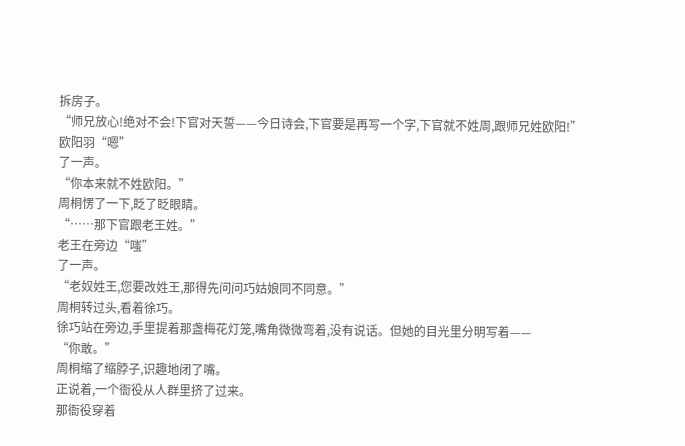拆房子。
“师兄放心!绝对不会!下官对天誓——今日诗会,下官要是再写一个字,下官就不姓周,跟师兄姓欧阳!”
欧阳羽“嗯”
了一声。
“你本来就不姓欧阳。”
周桐愣了一下,眨了眨眼睛。
“……那下官跟老王姓。”
老王在旁边“嗤”
了一声。
“老奴姓王,您要改姓王,那得先问问巧姑娘同不同意。”
周桐转过头,看着徐巧。
徐巧站在旁边,手里提着那盏梅花灯笼,嘴角微微弯着,没有说话。但她的目光里分明写着——
“你敢。”
周桐缩了缩脖子,识趣地闭了嘴。
正说着,一个衙役从人群里挤了过来。
那衙役穿着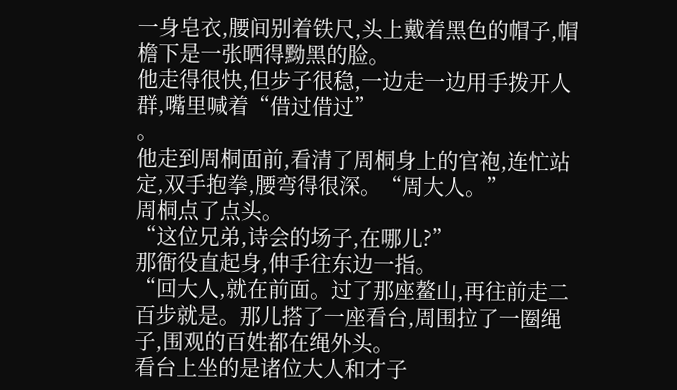一身皂衣,腰间别着铁尺,头上戴着黑色的帽子,帽檐下是一张晒得黝黑的脸。
他走得很快,但步子很稳,一边走一边用手拨开人群,嘴里喊着“借过借过”
。
他走到周桐面前,看清了周桐身上的官袍,连忙站定,双手抱拳,腰弯得很深。“周大人。”
周桐点了点头。
“这位兄弟,诗会的场子,在哪儿?”
那衙役直起身,伸手往东边一指。
“回大人,就在前面。过了那座鳌山,再往前走二百步就是。那儿搭了一座看台,周围拉了一圈绳子,围观的百姓都在绳外头。
看台上坐的是诸位大人和才子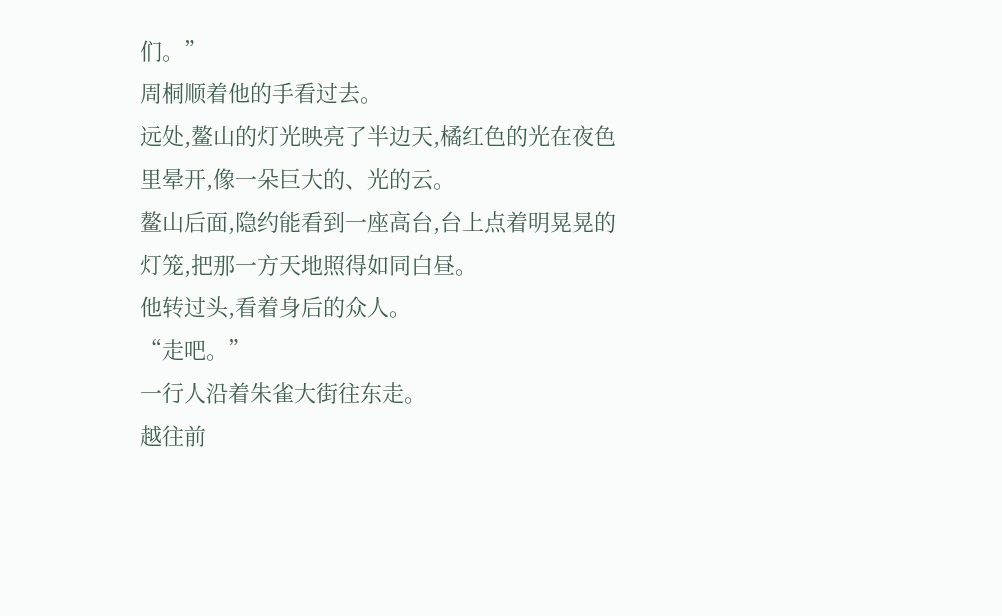们。”
周桐顺着他的手看过去。
远处,鳌山的灯光映亮了半边天,橘红色的光在夜色里晕开,像一朵巨大的、光的云。
鳌山后面,隐约能看到一座高台,台上点着明晃晃的灯笼,把那一方天地照得如同白昼。
他转过头,看着身后的众人。
“走吧。”
一行人沿着朱雀大街往东走。
越往前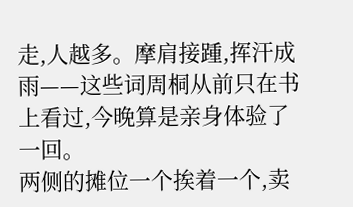走,人越多。摩肩接踵,挥汗成雨——这些词周桐从前只在书上看过,今晚算是亲身体验了一回。
两侧的摊位一个挨着一个,卖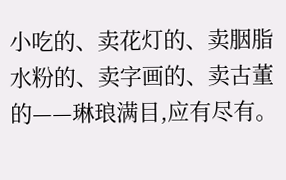小吃的、卖花灯的、卖胭脂水粉的、卖字画的、卖古董的——琳琅满目,应有尽有。